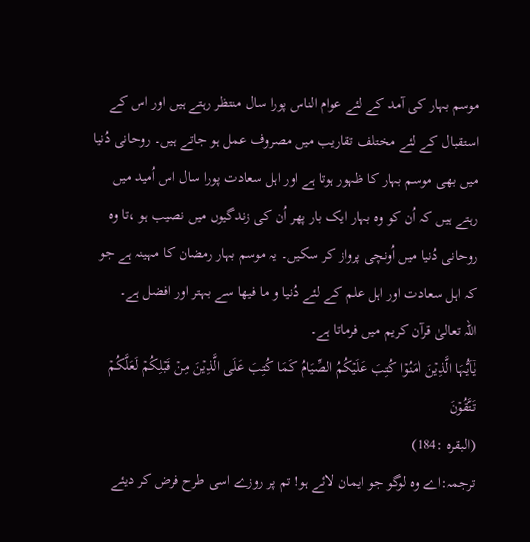موسم بہار کی آمد کے لئے عوام الناس پورا سال منتظر رہتے ہیں اور اس کے استقبال کے لئے مختلف تقاریب میں مصروف عمل ہو جاتے ہیں۔ روحانی دُنیا میں بھی موسم بہار کا ظہور ہوتا ہے اور اہل سعادت پورا سال اس اُمید میں رہتے ہیں کہ اُن کو وہ بہار ایک بار پھر اُن کی زندگیوں میں نصیب ہو ،تا وہ روحانی دُنیا میں اُونچی پرواز کر سکیں۔ یہ موسم بہار رمضان کا مہینہ ہے جو کہ اہل سعادت اور اہل علم کے لئے دُنیا و ما فیھا سے بہتر اور افضل ہے۔
اللہ تعالیٰ قرآن کریم میں فرماتا ہے۔
یٰۤاَیُّہَا الَّذِیۡنَ اٰمَنُوۡا کُتِبَ عَلَیۡکُمُ الصِّیَامُ کَمَا کُتِبَ عَلَی الَّذِیۡنَ مِنۡ قَبۡلِکُمۡ لَعَلَّکُمۡ تَتَّقُوۡنَ
(البقرہ :184)
ترجمہ:اے وہ لوگو جو ایمان لائے ہو! تم پر روزے اسی طرح فرض کر دیئے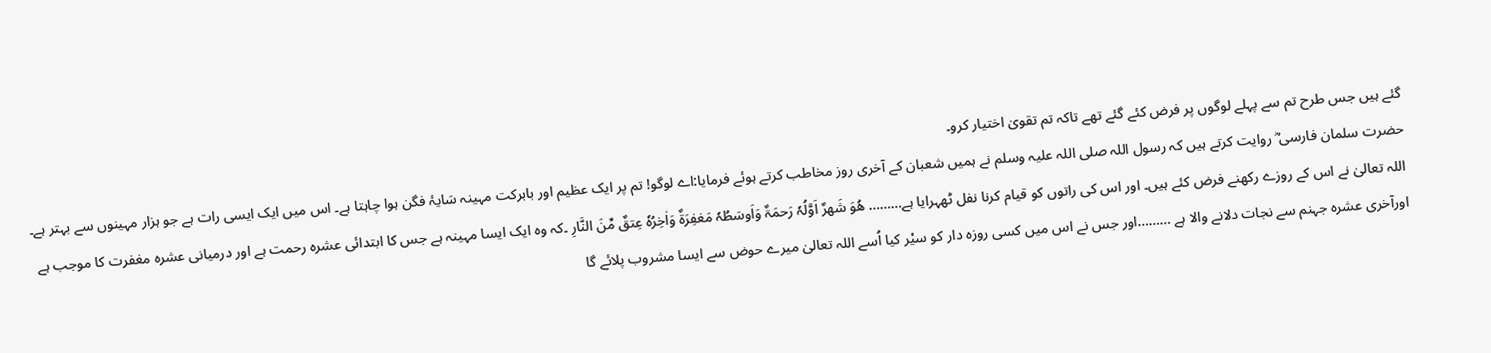گئے ہیں جس طرح تم سے پہلے لوگوں پر فرض کئے گئے تھے تاکہ تم تقویٰ اختیار کرو۔
حضرت سلمان فارسی ؓ روایت کرتے ہیں کہ رسول اللہ صلی اللہ علیہ وسلم نے ہمیں شعبان کے آخری روز مخاطب کرتے ہوئے فرمایا:اے لوگو! تم پر ایک عظیم اور بابرکت مہینہ سَایۂ فگن ہوا چاہتا ہے۔ اس میں ایک ایسی رات ہے جو ہزار مہینوں سے بہتر ہے۔ اللہ تعالیٰ نے اس کے روزے رکھنے فرض کئے ہیں۔ اور اس کی راتوں کو قیام کرنا نفل ٹھہرایا ہے……… ھُوَ شَھرٌ اَوَّلُہٗ رَحمَۃٌ وَاَوسَطُہٗ مَغفِرَۃٌ وَاٰخِرُہٗ عِتقٌ مِّنَ النَّارِ ۔کہ وہ ایک ایسا مہینہ ہے جس کا ابتدائی عشرہ رحمت ہے اور درمیانی عشرہ مغفرت کا موجب ہے اورآخری عشرہ جہنم سے نجات دلانے والا ہے ………اور جس نے اس میں کسی روزہ دار کو سیْر کیا اُسے اللہ تعالیٰ میرے حوض سے ایسا مشروب پلائے گا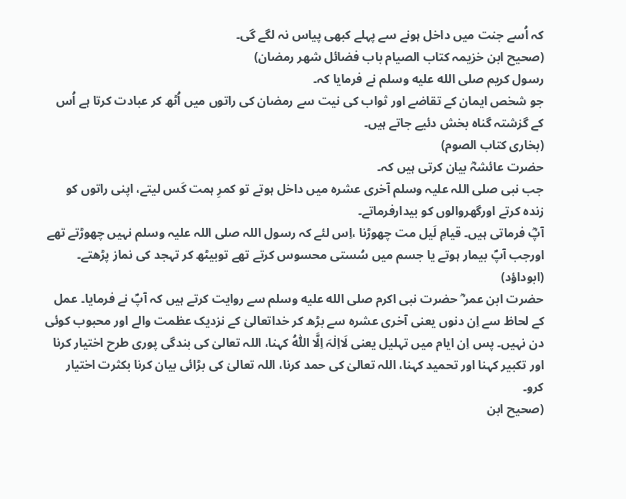کہ اُسے جنت میں داخل ہونے سے پہلے کبھی پیاس نہ لگے گی۔
(صحیح ابن خزیمہ کتاب الصیام باب فضائل شھر رمضان)
رسول کریم صلى الله عليه وسلم نے فرمایا کہ۔
جو شخص ایمان کے تقاضے اور ثواب کی نیت سے رمضان کی راتوں میں اُٹھ کر عبادت کرتا ہے اُس کے گزشتہ گناہ بخش دئیے جاتے ہیں۔
(بخاری کتاب الصوم)
حضرت عائشہؓ بیان کرتی ہیں کہ۔
جب نبی صلی اللہ علیہ وسلم آخری عشرہ میں داخل ہوتے تو کمرِ ہمت کَس لیتے، اپنی راتوں کو زندہ کرتے اورگھروالوں کو بیدارفرماتے۔
آپؓ فرماتی ہیں۔ قیامِ لَیل مت چھوڑنا ،اِس لئے کہ رسول اللہ صلی اللہ علیہ وسلم نہیں چھوڑتے تھے اورجب آپؐ بیمار ہوتے یا جسم میں سُستی محسوس کرتے تھے توبیٹھ کر تہجد کی نماز پڑھتے۔
(ابوداؤد)
حضرت ابن عمر ؓ حضرت نبی اکرم صلى الله عليه وسلم سے روایت کرتے ہیں کہ آپؐ نے فرمایا۔ عمل کے لحاظ سے اِن دنوں یعنی آخری عشرہ سے بڑھ کر خداتعالیٰ کے نزدیک عظمت والے اور محبوب کوئی دن نہیں۔ پس اِن ایام میں تہلیل یعنی لَااِلٰہَ اِلَّا اللّٰہُ کہنا، اللہ تعالیٰ کی بندگی پوری طرح اختیار کرنا اور تکبیر کہنا اور تحمید کہنا، اللہ تعالیٰ کی حمد کرنا، اللہ تعالیٰ کی بڑائی بیان کرنا بکثرت اختیار کرو۔
(صحیح ابن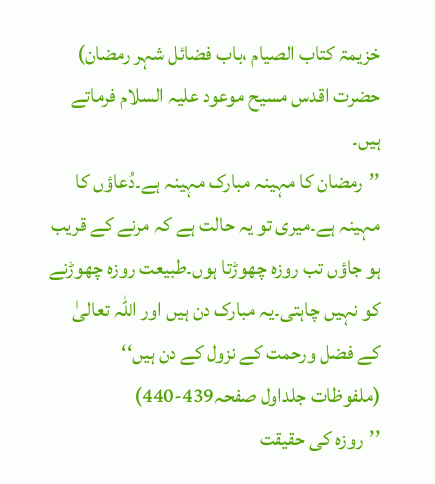خزیمۃ کتاب الصیام ،باب فضائل شہر رمضان)
حضرت اقدس مسیح موعود علیہ السلام فرماتے ہیں۔
’’رمضان کا مہینہ مبارک مہینہ ہے۔دُعاؤں کا مہینہ ہے۔میری تو یہ حالت ہے کہ مرنے کے قریب ہو جاؤں تب روزہ چھوڑتا ہوں۔طبیعت روزہ چھوڑنے کو نہیں چاہتی۔یہ مبارک دن ہیں اور اللہ تعالیٰ کے فضل ورحمت کے نزول کے دن ہیں‘‘
(ملفوظات جلداول صفحہ439-440)
’’روزہ کی حقیقت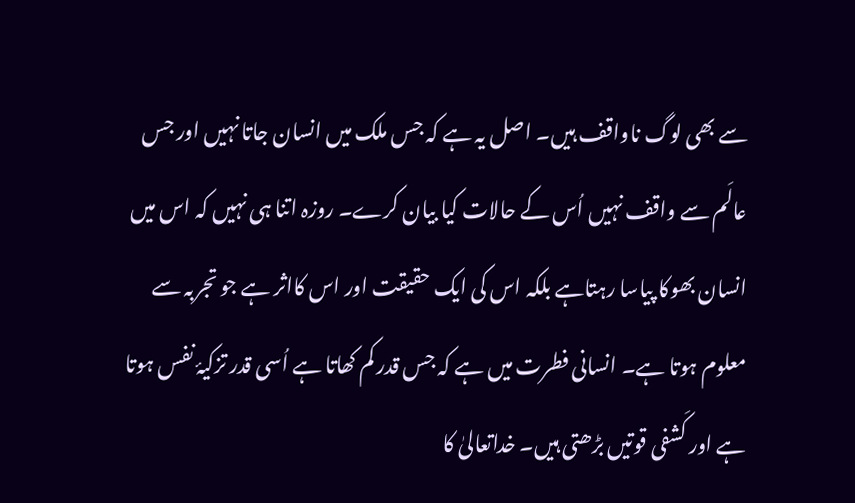سے بھی لوگ ناواقف ہیں۔ اصل یہ ہے کہ جس ملک میں انسان جاتا نہیں اور جس عالَم سے واقف نہیں اُس کے حالات کیا بیان کرے۔ روزہ اتنا ہی نہیں کہ اس میں انسان بھوکا پیاسا رہتاہے بلکہ اس کی ایک حقیقت اور اس کااثر ہے جو تجربہ سے معلوم ہوتا ہے۔ انسانی فطرت میں ہے کہ جس قدر کم کھاتا ہے اُسی قدر تزکیۂ نفس ہوتا ہے اور کَشفی قوتیں بڑھتی ہیں۔ خداتعالیٰ کا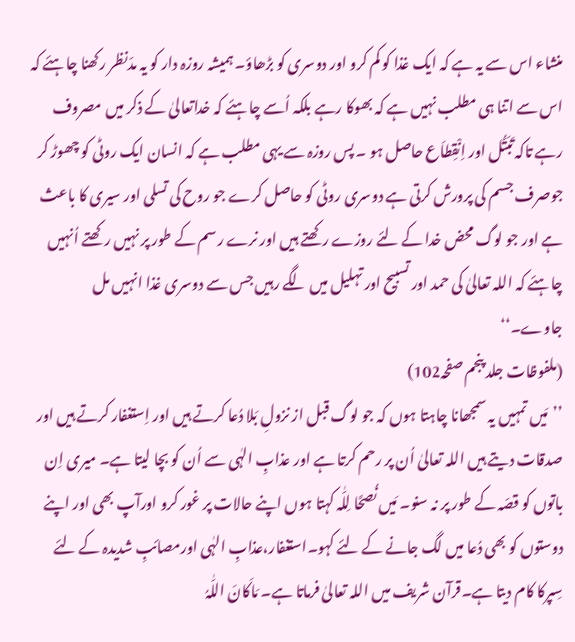منشاء اس سے یہ ہے کہ ایک غذا کو کم کرو اور دوسری کو بڑھاؤ۔ ہمیشہ روزہ دار کو یہ مدّنظر رکھنا چاہئے کہ اس سے اتنا ہی مطلب نہیں ہے کہ بھوکا رہے بلکہ اُسے چاہئے کہ خداتعالیٰ کے ذکر میں مصروف رہے تاکہ تَبَتُّل اور اِنْقِطاَع حاصل ہو ۔ پس روزہ سے یہی مطلب ہے کہ انسان ایک روٹی کو چھوڑ کر جوصرف جسم کی پرورش کرتی ہے دوسری روٹی کو حاصل کرے جو روح کی تسلی اور سیری کا باعث ہے اور جو لوگ محض خدا کے لئے روزے رکھتے ہیں اور نرے رسم کے طور پر نہیں رکھتے اُنہیں چاہئے کہ اللہ تعالیٰ کی حمد اور تسبیح اور تہلیل میں لگے رہیں جس سے دوسری غذا انہیں مل جاوے۔‘‘
(ملفوظات جلد پنجم صفحہ102)
’’مَیں تمہیں یہ سمجھانا چاہتا ہوں کہ جو لوگ قبل از نزولِ بَلا دُعا کرتے ہیں اور اِستغفار کرتے ہیں اور صدقات دیتے ہیں اللہ تعالیٰ اُن پر رحم کرتا ہے اور عذابِ الہٰی سے اُن کو بچا لیتا ہے۔ میری اِن باتوں کو قصّہ کے طور پر نہ سنو۔ مَیں نُصحًا لِلّٰہ کہتا ہوں اپنے حالات پر غور کرو اورآپ بھی اور اپنے دوستوں کو بھی دُعا میں لگ جانے کے لئے کہو۔استغفار،عذابِ الہٰی اورمصائبِ شدیدہ کے لئے سِپرکا کام دیتا ہے۔قرآن شریف میں اللہ تعالیٰ فرماتا ہے۔ مَاکَانَ اللّٰہُ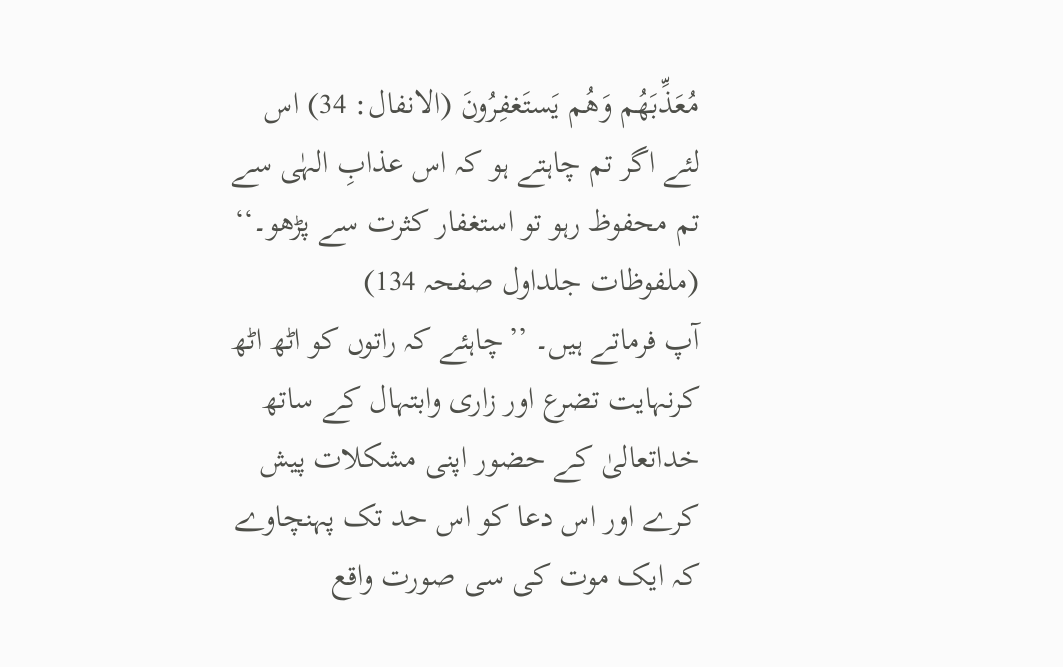مُعَذِّبَھُم وَھُم یَستَغفِرُونَ (الانفال: 34) اس لئے اگر تم چاہتے ہو کہ اس عذابِ الہٰی سے تم محفوظ رہو تو استغفار کثرت سے پڑھو۔‘‘
(ملفوظات جلداول صفحہ 134)
آپ فرماتے ہیں۔ ’’چاہئے کہ راتوں کو اٹھ اٹھ کرنہایت تضرع اور زاری وابتہال کے ساتھ خداتعالیٰ کے حضور اپنی مشکلات پیش کرے اور اس دعا کو اس حد تک پہنچاوے کہ ایک موت کی سی صورت واقع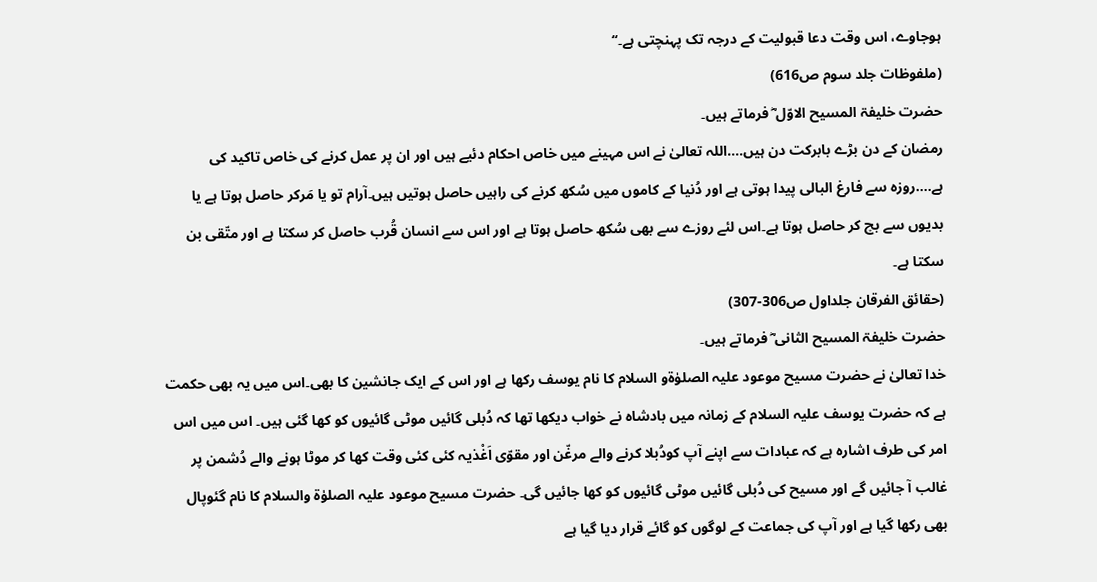ہوجاوے، اس وقت دعا قبولیت کے درجہ تک پہنچتی ہے۔‘‘
(ملفوظات جلد سوم ص616)
حضرت خلیفۃ المسیح الاوّل ؓ فرماتے ہیں۔
رمضان کے دن بڑے بابرکت دن ہیں….اللہ تعالیٰ نے اس مہینے میں خاص احکام دئیے ہیں اور ان پر عمل کرنے کی خاص تاکید کی ہے….روزہ سے فارغ البالی پیدا ہوتی ہے اور دُنیا کے کاموں میں سُکھ کرنے کی راہیں حاصل ہوتیں ہیں۔آرام تو یا مَرکر حاصل ہوتا ہے یا بدیوں سے بچ کر حاصل ہوتا ہے۔اس لئے روزے سے بھی سُکھ حاصل ہوتا ہے اور اس سے انسان قُرب حاصل کر سکتا ہے اور متّقی بن سکتا ہے۔
(حقائق الفرقان جلداول ص306-307)
حضرت خلیفۃ المسیح الثانی ؓ فرماتے ہیں۔
خدا تعالیٰ نے حضرت مسیح موعود علیہ الصلوٰۃو السلام کا نام یوسف رکھا ہے اور اس کے ایک جانشین کا بھی۔اس میں یہ بھی حکمت ہے کہ حضرت یوسف علیہ السلام کے زمانہ میں بادشاہ نے خواب دیکھا تھا کہ دُبلی گائیں موٹی گائیوں کو کھا گئی ہیں۔ اس میں اس امر کی طرف اشارہ ہے کہ عبادات سے اپنے آپ کودُبلا کرنے والے مرغّن اور مقوّی اَغْذیہ کئی کئی وقت کھا کر موٹا ہونے والے دُشمن پر غالب آ جائیں گے اور مسیح کی دُبلی گائیں موٹی گائیوں کو کھا جائیں گی۔ حضرت مسیح موعود علیہ الصلوٰۃ والسلام کا نام گئوپال بھی رکھا گیا ہے اور آپ کی جماعت کے لوگوں کو گائے قرار دیا گیا ہے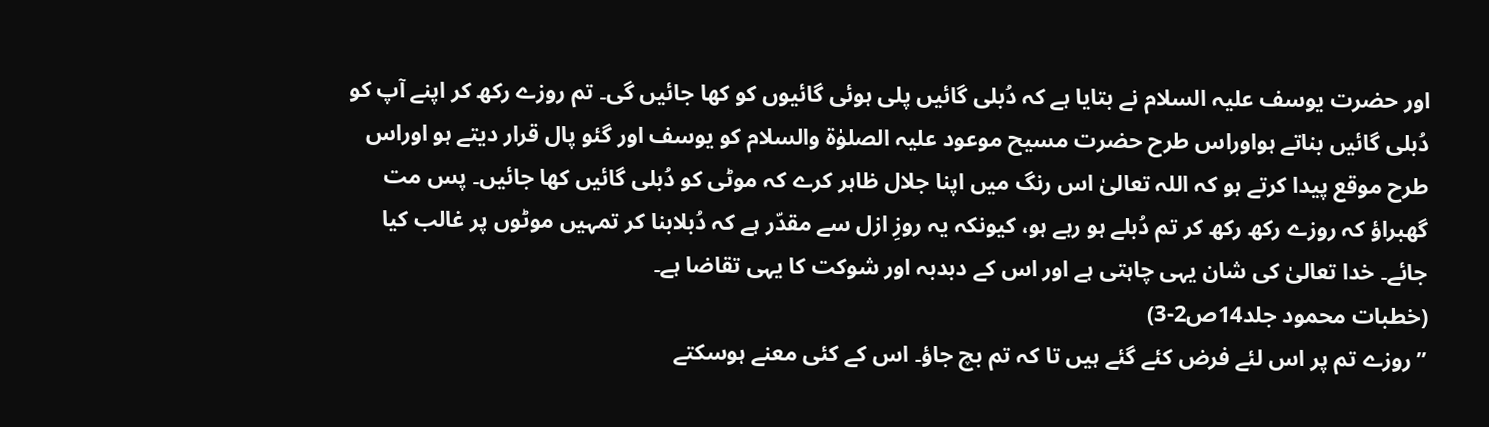اور حضرت یوسف علیہ السلام نے بتایا ہے کہ دُبلی گائیں پلی ہوئی گائیوں کو کھا جائیں گی۔ تم روزے رکھ کر اپنے آپ کو دُبلی گائیں بناتے ہواوراس طرح حضرت مسیح موعود علیہ الصلوٰۃ والسلام کو یوسف اور گئو پال قرار دیتے ہو اوراس طرح موقع پیدا کرتے ہو کہ اللہ تعالیٰ اس رنگ میں اپنا جلال ظاہر کرے کہ موٹی کو دُبلی گائیں کھا جائیں۔ پس مت گھبراؤ کہ روزے رکھ رکھ کر تم دُبلے ہو رہے ہو، کیونکہ یہ روزِ ازل سے مقدّر ہے کہ دُبلابنا کر تمہیں موٹوں پر غالب کیا جائے۔ خدا تعالیٰ کی شان یہی چاہتی ہے اور اس کے دبدبہ اور شوکت کا یہی تقاضا ہے۔
(خطبات محمود جلد14ص2-3)
’’روزے تم پر اس لئے فرض کئے گئے ہیں تا کہ تم بچ جاؤ۔ اس کے کئی معنے ہوسکتے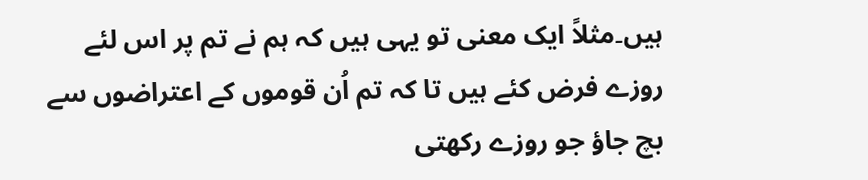ہیں۔مثلاً ایک معنی تو یہی ہیں کہ ہم نے تم پر اس لئے روزے فرض کئے ہیں تا کہ تم اُن قوموں کے اعتراضوں سے بچ جاؤ جو روزے رکھتی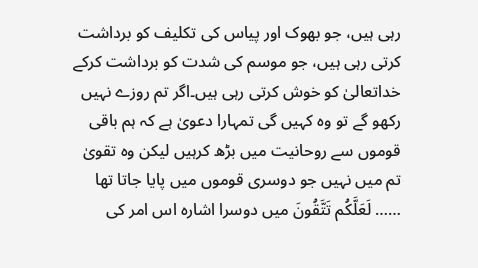رہی ہیں، جو بھوک اور پیاس کی تکلیف کو برداشت کرتی رہی ہیں، جو موسم کی شدت کو برداشت کرکے خداتعالیٰ کو خوش کرتی رہی ہیں۔اگر تم روزے نہیں رکھو گے تو وہ کہیں گی تمہارا دعویٰ ہے کہ ہم باقی قوموں سے روحانیت میں بڑھ کرہیں لیکن وہ تقویٰ تم میں نہیں جو دوسری قوموں میں پایا جاتا تھا …… لَعَلَّکُم تَتَّقُونَ میں دوسرا اشارہ اس امر کی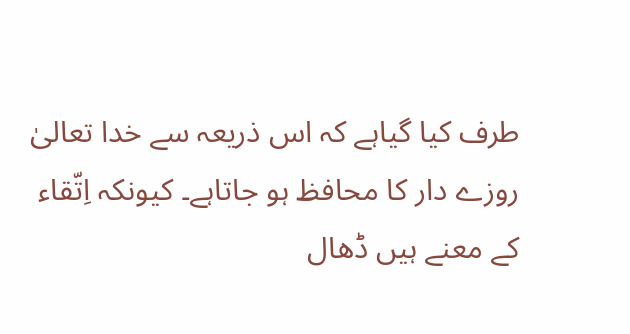طرف کیا گیاہے کہ اس ذریعہ سے خدا تعالیٰ روزے دار کا محافظ ہو جاتاہے۔ کیونکہ اِتّقاء کے معنے ہیں ڈھال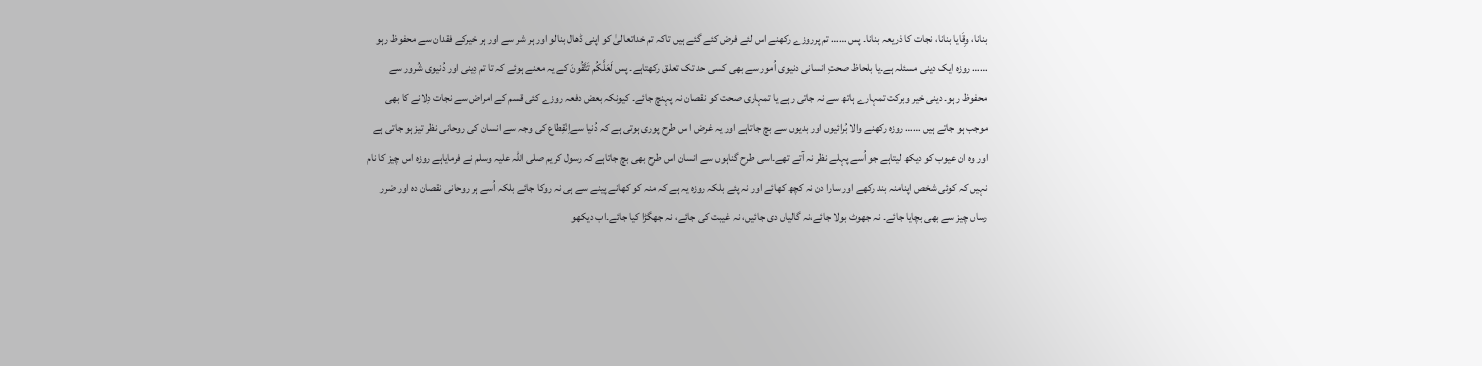بنانا، وِقَایا بنانا، نجات کا ذریعہ بنانا۔ پس …… تم پرروزے رکھنے اس لئے فرض کئے گئے ہیں تاکہ تم خداتعالیٰ کو اپنی ڈھال بنالو اور ہر شر سے اور ہر خیرکے فقدان سے محفوظ رہو …… روزہ ایک دینی مسئلہ ہے۔یا بلحاظ صحتِ انسانی دنیوی اُمور سے بھی کسی حد تک تعلق رکھتاہے۔ پس لَعَلَّکُم تَتَّقُونَ کے یہ معنے ہوئے کہ تا تم دِینی اور دُنیوی شُرور سے محفوظ رہو۔ دینی خیر وبرکت تمہارے ہاتھ سے نہ جاتی رہے یا تمہاری صحت کو نقصان نہ پہنچ جائے۔ کیونکہ بعض دفعہ روزے کئی قسم کے امراض سے نجات دِلانے کا بھی موجب ہو جاتے ہیں …… روزہ رکھنے والا بُرائیوں اور بدیوں سے بچ جاتاہے اور یہ غرض ا س طرح پوری ہوتی ہے کہ دُنیا سےاِنْقِطاع کی وجہ سے انسان کی روحانی نظر تیز ہو جاتی ہے اور وہ ان عیوب کو دیکھ لیتاہے جو اُسے پہلے نظر نہ آتے تھے۔اسی طرح گناہوں سے انسان اس طرح بھی بچ جاتاہے کہ رسول کریم صلی اللہ علیہ وسلم نے فرمایاہے روزہ اس چیز کا نام نہیں کہ کوئی شخص اپنامنہ بند رکھے اور سارا دن نہ کچھ کھائے اور نہ پئے بلکہ روزہ یہ ہے کہ منہ کو کھانے پینے سے ہی نہ روکا جائے بلکہ اُسے ہر روحانی نقصان دہ اور ضرر رساں چیز سے بھی بچایا جائے۔ نہ جھوٹ بولا جائے،نہ گالیاں دی جائیں، نہ غیبت کی جائے، نہ جھگڑا کیا جائے۔اب دیکھو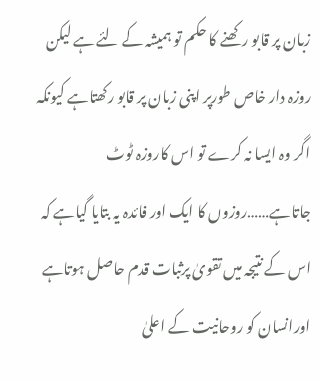زبان پر قابو رکھنے کا حکم تو ہمیشہ کے لئے ہے لیکن روزہ دار خاص طورپر اپنی زبان پر قابو رکھتاہے کیونکہ اگر وہ ایسا نہ کرے تو اس کاروزہ ٹوٹ جاتاہے……روزوں کا ایک اور فائدہ یہ بتایا گیاہے کہ اس کے نتیجہ میں تقویٰ پرثبات قدم حاصل ہوتاہے اورانسان کو روحانیت کے اعلیٰ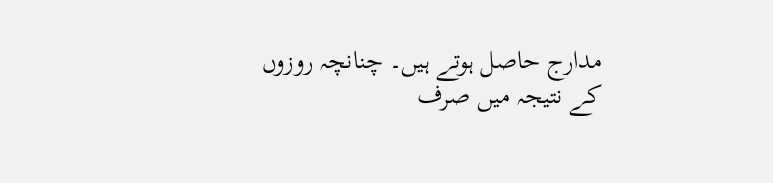مدارج حاصل ہوتے ہیں۔ چنانچہ روزوں کے نتیجہ میں صرف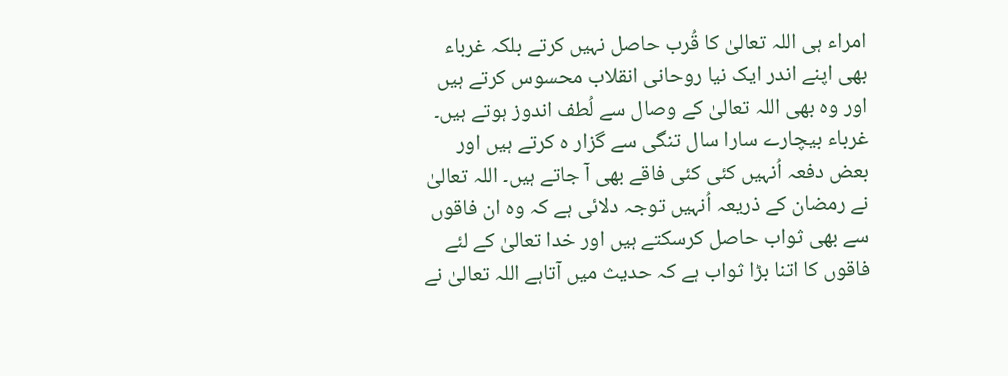امراء ہی اللہ تعالیٰ کا قُرب حاصل نہیں کرتے بلکہ غرباء بھی اپنے اندر ایک نیا روحانی انقلاب محسوس کرتے ہیں اور وہ بھی اللہ تعالیٰ کے وصال سے لُطف اندوز ہوتے ہیں۔ غرباء بیچارے سارا سال تنگی سے گزار ہ کرتے ہیں اور بعض دفعہ اُنہیں کئی کئی فاقے بھی آ جاتے ہیں۔ اللہ تعالیٰ نے رمضان کے ذریعہ اُنہیں توجہ دلائی ہے کہ وہ ان فاقوں سے بھی ثواب حاصل کرسکتے ہیں اور خدا تعالیٰ کے لئے فاقوں کا اتنا بڑا ثواب ہے کہ حدیث میں آتاہے اللہ تعالیٰ نے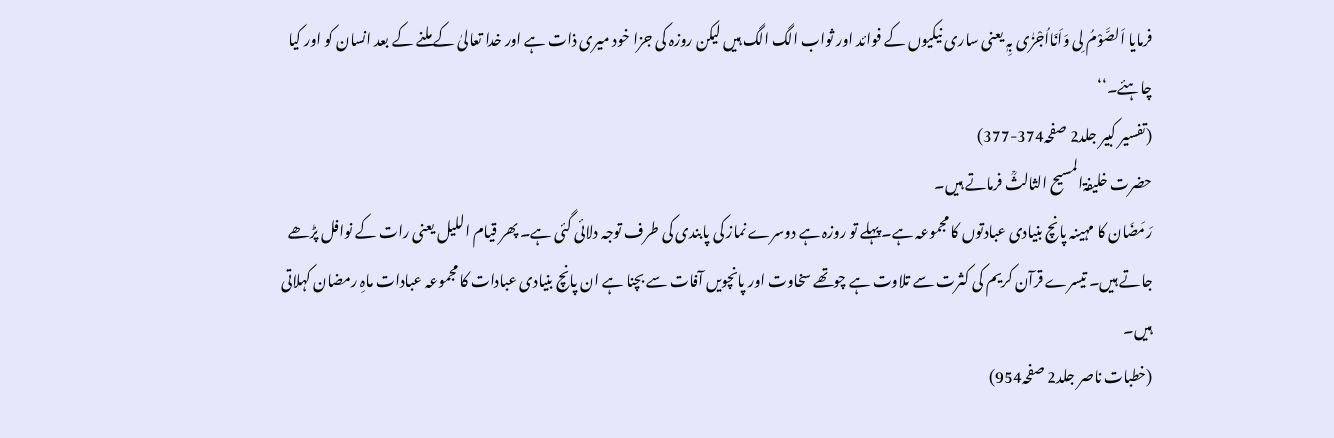فرمایا اَلصَّوْمُ لِی وَاَنَااُجْزٰی بِہٖ یعنی ساری نیکیوں کے فوائد اور ثواب الگ الگ ہیں لیکن روزہ کی جزا خود میری ذات ہے اور خدا تعالیٰ کے ملنے کے بعد انسان کو اور کیا چاہئے۔‘‘
(تفسیر کبیر جلد2 صفحہ374-377)
حضرت خلیفۃالمسیح الثالثؒ فرماتے ہیں۔
رَمَضَان کا مہینہ پانچ بنیادی عبادتوں کا مجموعہ ہے۔پہلے تو روزہ ہے دوسرے نماز کی پابندی کی طرف توجہ دلائی گئی ہے۔ پھر قیام اللیل یعنی رات کے نوافل پڑھے جاتے ہیں۔ تیسرے قرآن کریم کی کثرت سے تلاوت ہے چوتھے سخاوت اور پانچویں آفات سے بچنا ہے ان پانچ بنیادی عبادات کا مجموعہ عبادات ماہِ رمضان کہلاتی ہیں۔
(خطبات ناصر جلد2 صفحہ954)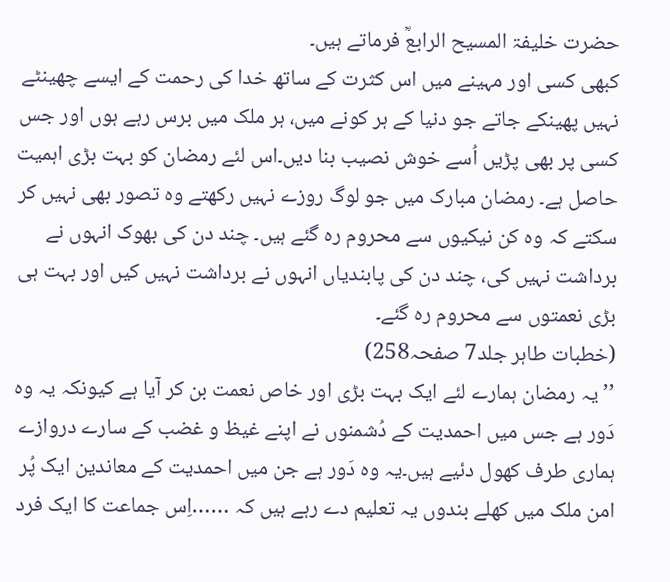حضرت خلیفۃ المسیح الرابعؒ فرماتے ہیں۔
کبھی کسی اور مہینے میں اس کثرت کے ساتھ خدا کی رحمت کے ایسے چھینٹے نہیں پھینکے جاتے جو دنیا کے ہر کونے میں، ہر ملک میں برس رہے ہوں اور جس کسی پر بھی پڑیں اُسے خوش نصیب بنا دیں۔اس لئے رمضان کو بہت بڑی اہمیت حاصل ہے۔ رمضان مبارک میں جو لوگ روزے نہیں رکھتے وہ تصور بھی نہیں کر سکتے کہ وہ کن نیکیوں سے محروم رہ گئے ہیں۔ چند دن کی بھوک انہوں نے برداشت نہیں کی، چند دن کی پابندیاں انہوں نے برداشت نہیں کیں اور بہت ہی بڑی نعمتوں سے محروم رہ گئے۔
(خطبات طاہر جلد7 صفحہ258)
’’یہ رمضان ہمارے لئے ایک بہت بڑی اور خاص نعمت بن کر آیا ہے کیونکہ یہ وہ دَور ہے جس میں احمدیت کے دُشمنوں نے اپنے غیظ و غضب کے سارے دروازے ہماری طرف کھول دئیے ہیں۔یہ وہ دَور ہے جن میں احمدیت کے معاندین ایک پُر امن ملک میں کھلے بندوں یہ تعلیم دے رہے ہیں کہ ……اِس جماعت کا ایک فرد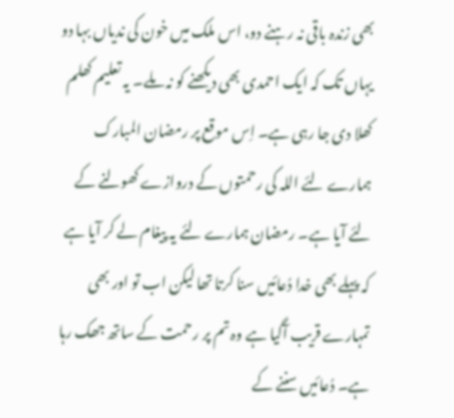بھی زندہ باقی نہ رہنے دو، اس ملک میں خون کی ندیاں بہا دو یہاں تک کہ ایک احمدی بھی دیکھنے کو نہ ملے۔ یہ تعلیم کھلم کھلا دی جا رہی ہے۔ اِس موقع پر رمضان المبارک ہمارے لئے اللہ کی رحمتوں کے دروازے کھولنے کے لئے آیا ہے۔ رمضان ہمارے لئے یہ پیغام لے کر آیا ہے کہ پہلے بھی خدا دُعائیں سنا کرتا تھا لیکن اب تو اور بھی تمہارے قریب آگیا ہے وہ تم پر رحمت کے ساتھ جھک رہا ہے۔ دُعائیں سننے کے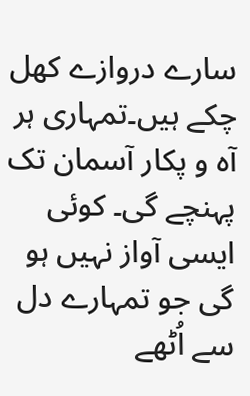سارے دروازے کھل چکے ہیں۔تمہاری ہر آہ و پکار آسمان تک پہنچے گی۔ کوئی ایسی آواز نہیں ہو گی جو تمہارے دل سے اُٹھے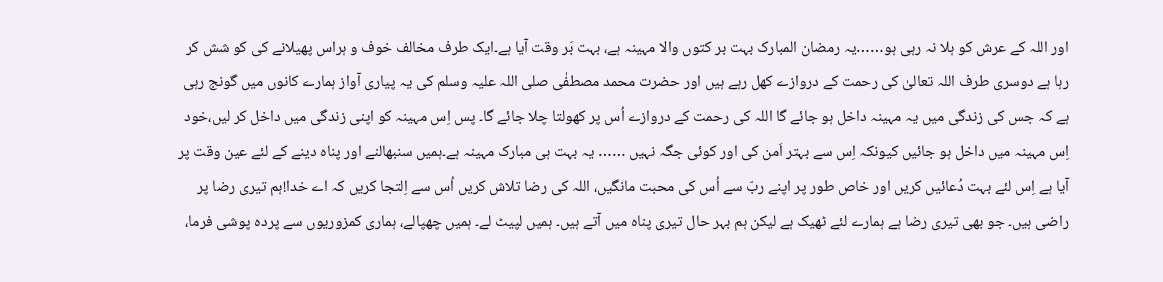اور اللہ کے عرش کو ہلا نہ رہی ہو……یہ رمضان المبارک بہت بر کتوں والا مہینہ ہے، بہت بَر وقت آیا ہے۔ایک طرف مخالف خوف و ہراس پھیلانے کی کو شش کر رہا ہے دوسری طرف اللہ تعالیٰ کی رحمت کے دروازے کھل رہے ہیں اور حضرت محمد مصطفٰی صلی اللہ علیہ وسلم کی یہ پیاری آواز ہمارے کانوں میں گونج رہی ہے کہ جس کی زندگی میں یہ مہینہ داخل ہو جائے گا اللہ کی رحمت کے دروازے اُس پر کھولتا چلا جائے گا۔ پس اِس مہینہ کو اپنی زندگی میں داخل کر لیں،خود اِس مہینہ میں داخل ہو جائیں کیونکہ اِس سے بہتر اَمن کی اور کوئی جگہ نہیں …… یہ بہت ہی مبارک مہینہ ہے۔ہمیں سنبھالنے اور پناہ دینے کے لئے عین وقت پر آیا ہے اِس لئے بہت دُعائیں کریں اور خاص طور پر اپنے ربّ سے اُس کی محبت مانگیں، اللہ کی رضا تلاش کریں اُس سے اِلتجا کریں کہ اے خدا!ہم تیری رضا پر راضی ہیں۔ جو بھی تیری رضا ہے ہمارے لئے ٹھیک ہے لیکن ہم بہر حال تیری پناہ میں آتے ہیں۔ ہمیں لپیٹ لے۔ ہمیں چھپالے، ہماری کمزوریوں سے پردہ پوشی فرما،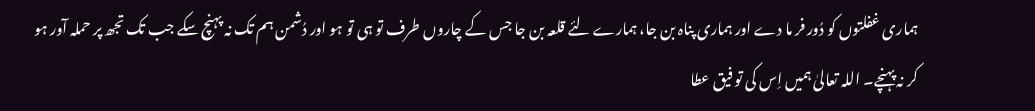ہماری غفلتوں کو دُور فر ما دے اور ہماری پناہ بن جا، ہمارے لئے قلعہ بن جا جس کے چاروں طرف تو ہی تو ہو اور دُشمن ہم تک نہ پہنچ سکے جب تک تجھ پر حملہ آور ہو کر نہ پہنچے۔ اللہ تعالیٰ ہمیں اِس کی تو فیق عطا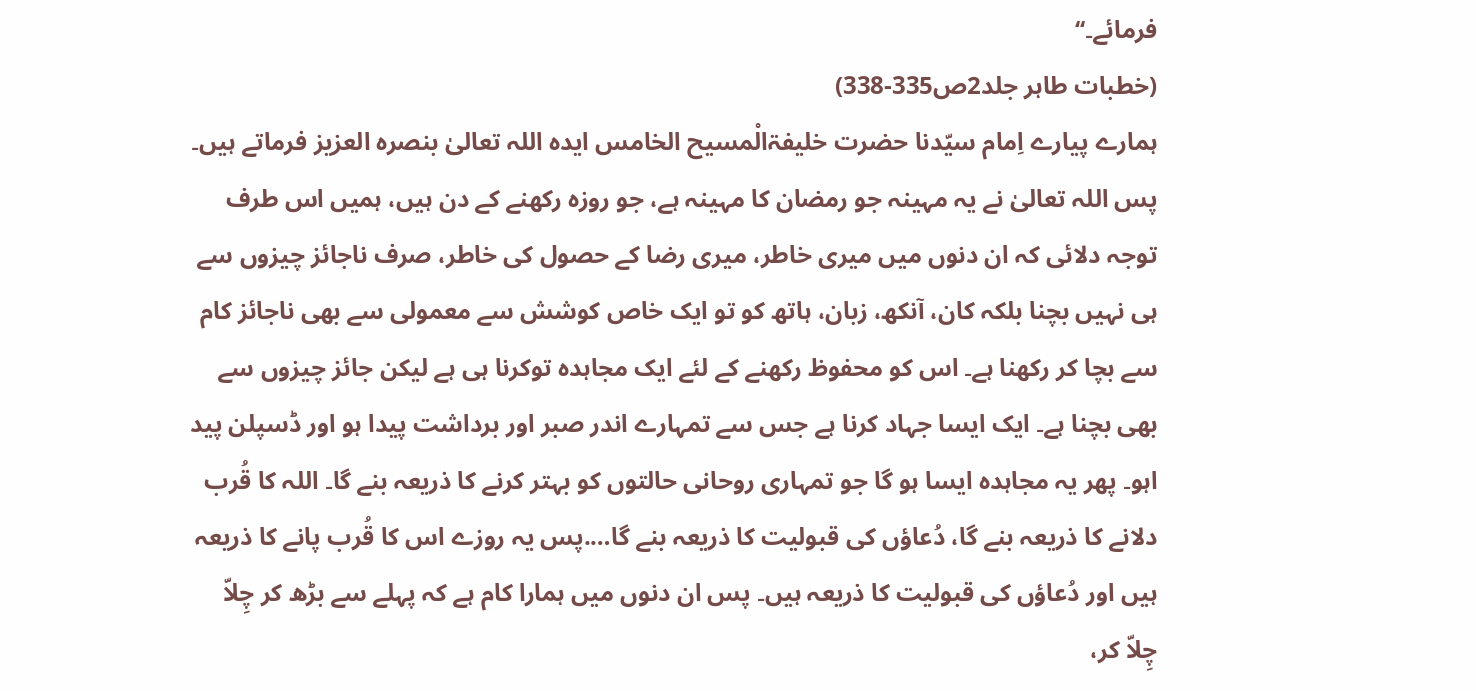فرمائے۔‘‘
(خطبات طاہر جلد2ص335-338)
ہمارے پیارے اِمام سیّدنا حضرت خلیفۃالْمسیح الخامس ایدہ اللہ تعالیٰ بنصرہ العزیز فرماتے ہیں۔
پس اللہ تعالیٰ نے یہ مہینہ جو رمضان کا مہینہ ہے، جو روزہ رکھنے کے دن ہیں، ہمیں اس طرف توجہ دلائی کہ ان دنوں میں میری خاطر، میری رضا کے حصول کی خاطر، صرف ناجائز چیزوں سے ہی نہیں بچنا بلکہ کان، آنکھ، زبان، ہاتھ کو تو ایک خاص کوشش سے معمولی سے بھی ناجائز کام سے بچا کر رکھنا ہے۔ اس کو محفوظ رکھنے کے لئے ایک مجاہدہ توکرنا ہی ہے لیکن جائز چیزوں سے بھی بچنا ہے۔ ایک ایسا جہاد کرنا ہے جس سے تمہارے اندر صبر اور برداشت پیدا ہو اور ڈسپلن پید اہو۔ پھر یہ مجاہدہ ایسا ہو گا جو تمہاری روحانی حالتوں کو بہتر کرنے کا ذریعہ بنے گا۔ اللہ کا قُرب دلانے کا ذریعہ بنے گا، دُعاؤں کی قبولیت کا ذریعہ بنے گا….پس یہ روزے اس کا قُرب پانے کا ذریعہ ہیں اور دُعاؤں کی قبولیت کا ذریعہ ہیں۔ پس ان دنوں میں ہمارا کام ہے کہ پہلے سے بڑھ کر چِلاّ چِلاّ کر،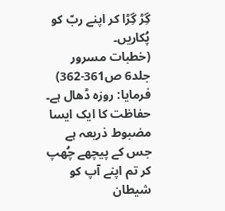گِڑ گِڑا کر اپنے ربّ کو پُکاریں۔
(خطبات مسرور جلد6 ص361-362)
فرمایا: روزہ ڈھال ہے۔ حفاظت کا ایک ایسا مضبوط ذریعہ ہے جس کے پیچھے چُھپ کر تم اپنے آپ کو شیطان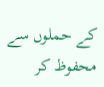کے حملوں سے محفوظ کر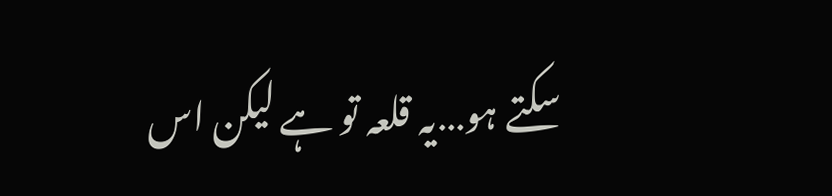سکتے ہو…یہ قلعہ تو ہے لیکن اس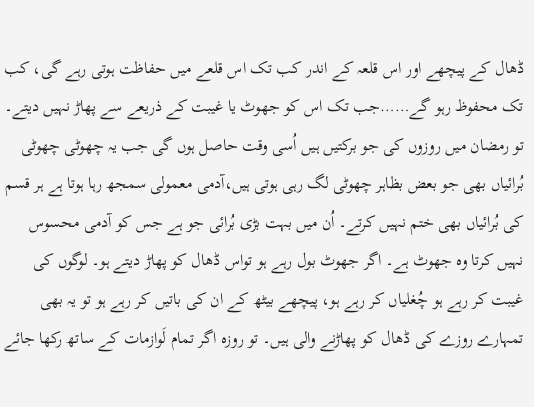ڈھال کے پیچھے اور اس قلعہ کے اندر کب تک اس قلعے میں حفاظت ہوتی رہے گی، کب تک محفوظ رہو گے……جب تک اس کو جھوٹ یا غیبت کے ذریعے سے پھاڑ نہیں دیتے۔ تو رمضان میں روزوں کی جو برکتیں ہیں اُسی وقت حاصل ہوں گی جب یہ چھوٹی چھوٹی بُرائیاں بھی جو بعض بظاہر چھوٹی لگ رہی ہوتی ہیں،آدمی معمولی سمجھ رہا ہوتا ہے ہر قسم کی بُرائیاں بھی ختم نہیں کرتے۔ اُن میں بہت بڑی بُرائی جو ہے جس کو آدمی محسوس نہیں کرتا وہ جھوٹ ہے۔ اگر جھوٹ بول رہے ہو تواس ڈھال کو پھاڑ دیتے ہو۔ لوگوں کی غیبت کر رہے ہو چُغلیاں کر رہے ہو، پیچھے بیٹھ کے ان کی باتیں کر رہے ہو تو یہ بھی تمہارے روزے کی ڈھال کو پھاڑنے والی ہیں۔ تو روزہ اگر تمام لَوازمات کے ساتھ رکھا جائے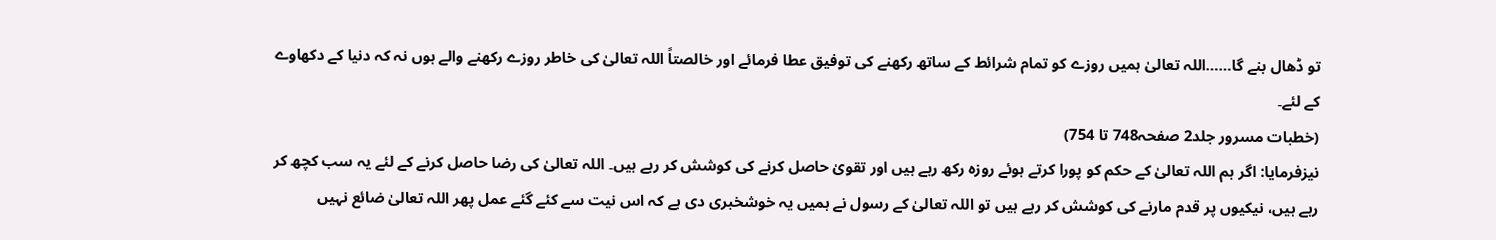تو ڈھال بنے گا……اللہ تعالیٰ ہمیں روزے کو تمام شرائط کے ساتھ رکھنے کی توفیق عطا فرمائے اور خالصتاً اللہ تعالیٰ کی خاطر روزے رکھنے والے ہوں نہ کہ دنیا کے دکھاوے کے لئے۔
(خطبات مسرور جلد2 صفحہ748 تا 754)
نیزفرمایا: اگر ہم اللہ تعالیٰ کے حکم کو پورا کرتے ہوئے روزہ رکھ رہے ہیں اور تقویٰ حاصل کرنے کی کوشش کر رہے ہیں۔ اللہ تعالیٰ کی رضا حاصل کرنے کے لئے یہ سب کچھ کر رہے ہیں، نیکیوں پر قدم مارنے کی کوشش کر رہے ہیں تو اللہ تعالیٰ کے رسول نے ہمیں یہ خوشخبری دی ہے کہ اس نیت سے کئے گئے عمل پھر اللہ تعالیٰ ضائع نہیں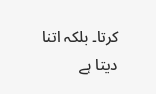کرتا۔ بلکہ اتنا دیتا ہے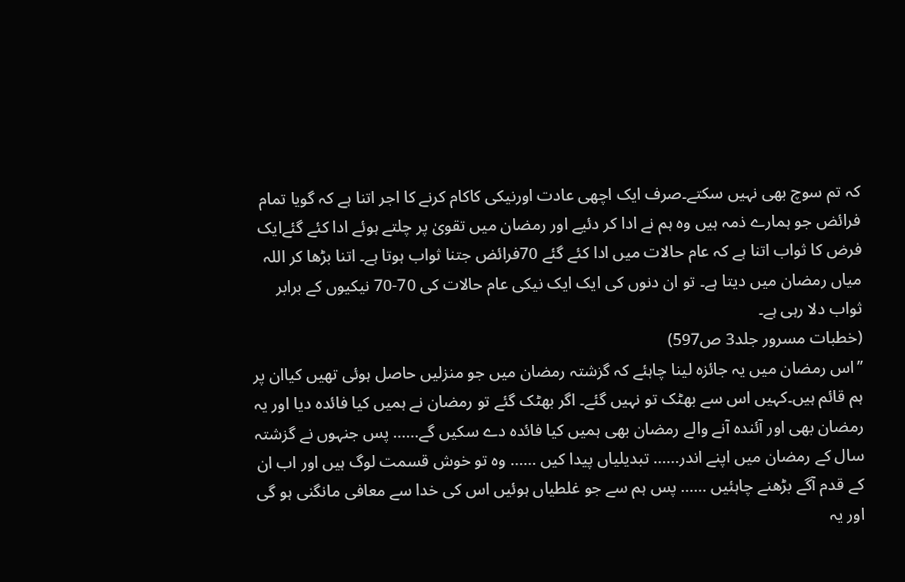کہ تم سوچ بھی نہیں سکتے۔صرف ایک اچھی عادت اورنیکی کاکام کرنے کا اجر اتنا ہے کہ گویا تمام فرائض جو ہمارے ذمہ ہیں وہ ہم نے ادا کر دئیے اور رمضان میں تقویٰ پر چلتے ہوئے ادا کئے گئےایک فرض کا ثواب اتنا ہے کہ عام حالات میں ادا کئے گئے 70فرائض جتنا ثواب ہوتا ہے۔ اتنا بڑھا کر اللہ میاں رمضان میں دیتا ہے۔ تو ان دنوں کی ایک ایک نیکی عام حالات کی 70-70 نیکیوں کے برابر ثواب دلا رہی ہے۔
(خطبات مسرور جلد3 ص597)
’’اس رمضان میں یہ جائزہ لینا چاہئے کہ گزشتہ رمضان میں جو منزلیں حاصل ہوئی تھیں کیاان پر ہم قائم ہیں۔کہیں اس سے بھٹک تو نہیں گئے۔ اگر بھٹک گئے تو رمضان نے ہمیں کیا فائدہ دیا اور یہ رمضان بھی اور آئندہ آنے والے رمضان بھی ہمیں کیا فائدہ دے سکیں گے…… پس جنہوں نے گزشتہ سال کے رمضان میں اپنے اندر…… تبدیلیاں پیدا کیں …… وہ تو خوش قسمت لوگ ہیں اور اب ان کے قدم آگے بڑھنے چاہئیں …… پس ہم سے جو غلطیاں ہوئیں اس کی خدا سے معافی مانگنی ہو گی اور یہ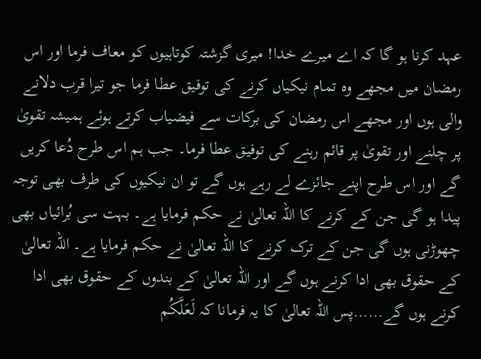عہد کرنا ہو گا کہ اے میرے خدا! میری گزشتہ کوتاہیوں کو معاف فرما اور اس رمضان میں مجھے وہ تمام نیکیاں کرنے کی توفیق عطا فرما جو تیرا قرب دلانے والی ہوں اور مجھے اس رمضان کی برکات سے فیضیاب کرتے ہوئے ہمیشہ تقویٰ پر چلنے اور تقویٰ پر قائم رہنے کی توفیق عطا فرما۔ جب ہم اس طرح دُعا کریں گے اور اس طرح اپنے جائزے لے رہے ہوں گے تو ان نیکیوں کی طرف بھی توجہ پیدا ہو گی جن کے کرنے کا اللہ تعالیٰ نے حکم فرمایا ہے۔ بہت سی بُرائیاں بھی چھوڑنی ہوں گی جن کے ترک کرنے کا اللہ تعالیٰ نے حکم فرمایا ہے۔ اللہ تعالیٰ کے حقوق بھی ادا کرنے ہوں گے اور اللہ تعالیٰ کے بندوں کے حقوق بھی ادا کرنے ہوں گے……پس اللہ تعالیٰ کا یہ فرمانا کہ لَعَلَّکُم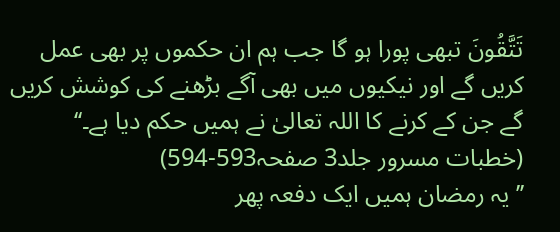تَتَّقُونَ تبھی پورا ہو گا جب ہم ان حکموں پر بھی عمل کریں گے اور نیکیوں میں بھی آگے بڑھنے کی کوشش کریں گے جن کے کرنے کا اللہ تعالیٰ نے ہمیں حکم دیا ہے۔‘‘
(خطبات مسرور جلد3 صفحہ593-594)
’’یہ رمضان ہمیں ایک دفعہ پھر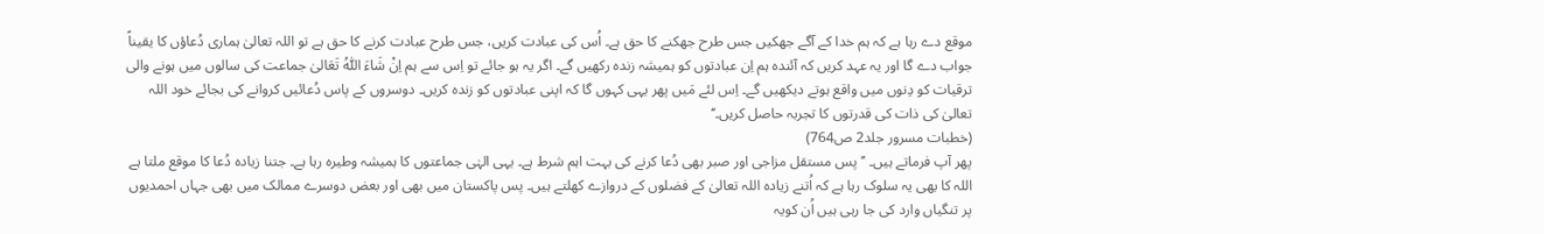موقع دے رہا ہے کہ ہم خدا کے آگے جھکیں جس طرح جھکنے کا حق ہے۔ اُس کی عبادت کریں، جس طرح عبادت کرنے کا حق ہے تو اللہ تعالیٰ ہماری دُعاؤں کا یقیناً جواب دے گا اور یہ عہد کریں کہ آئندہ ہم اِن عبادتوں کو ہمیشہ زندہ رکھیں گے۔ اگر یہ ہو جائے تو اِس سے ہم اِنْ شَاءَ اللّٰہُ تَعَالیٰ جماعت کی سالوں میں ہونے والی ترقیات کو دِنوں میں واقع ہوتے دیکھیں گے۔ اِس لئے مَیں پھر یہی کہوں گا کہ اپنی عبادتوں کو زندہ کریں۔ دوسروں کے پاس دُعائیں کروانے کی بجائے خود اللہ تعالیٰ کی ذات کی قدرتوں کا تجربہ حاصل کریں۔‘‘
(خطبات مسرور جلد2 ص764)
پھر آپ فرماتے ہیں۔ ’’پس مستقل مزاجی اور صبر بھی دُعا کرنے کی بہت اہم شرط ہے۔ یہی الہٰی جماعتوں کا ہمیشہ وطیرہ رہا ہے۔ جتنا زیادہ دُعا کا موقع ملتا ہے اللہ کا بھی یہ سلوک رہا ہے کہ اُتنے زیادہ اللہ تعالیٰ کے فضلوں کے دروازے کھلتے ہیں۔ پس پاکستان میں بھی اور بعض دوسرے ممالک میں بھی جہاں احمدیوں پر تنگیاں وارد کی جا رہی ہیں اُن کویہ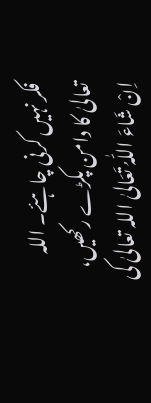فکر نہیں کرنی چاہئے۔ اللہ تعالیٰ کا دامن پکڑے رکھیں، اِنْ شَاءَ اللّٰہُ تَعَالیٰ اللہ تعالیٰ کی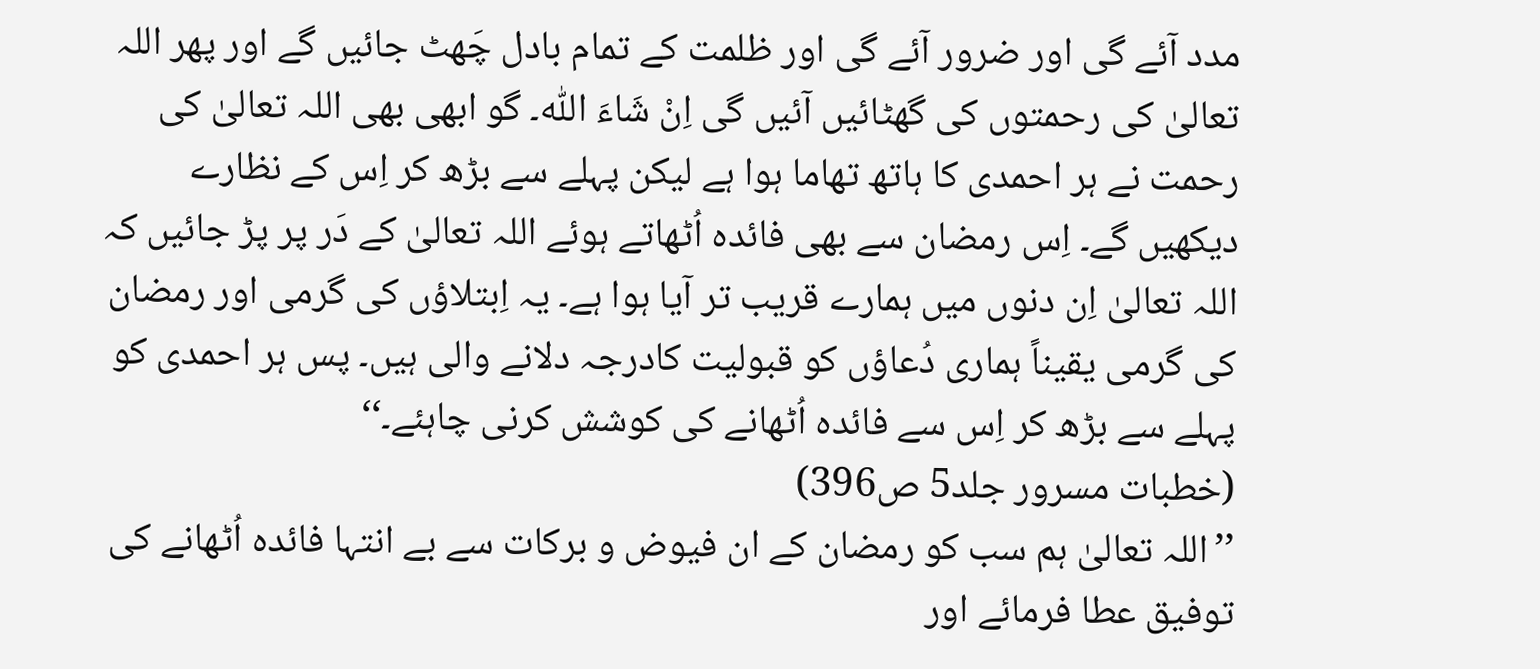مدد آئے گی اور ضرور آئے گی اور ظلمت کے تمام بادل چَھٹ جائیں گے اور پھر اللہ تعالیٰ کی رحمتوں کی گھٹائیں آئیں گی اِنْ شَاءَ اللّٰہ۔ گو ابھی بھی اللہ تعالیٰ کی رحمت نے ہر احمدی کا ہاتھ تھاما ہوا ہے لیکن پہلے سے بڑھ کر اِس کے نظارے دیکھیں گے۔ اِس رمضان سے بھی فائدہ اُٹھاتے ہوئے اللہ تعالیٰ کے دَر پر پڑ جائیں کہ اللہ تعالیٰ اِن دنوں میں ہمارے قریب تر آیا ہوا ہے۔ یہ اِبتلاؤں کی گرمی اور رمضان کی گرمی یقیناً ہماری دُعاؤں کو قبولیت کادرجہ دلانے والی ہیں۔ پس ہر احمدی کو پہلے سے بڑھ کر اِس سے فائدہ اُٹھانے کی کوشش کرنی چاہئے۔‘‘
(خطبات مسرور جلد5 ص396)
’’اللہ تعالیٰ ہم سب کو رمضان کے ان فیوض و برکات سے بے انتہا فائدہ اُٹھانے کی توفیق عطا فرمائے اور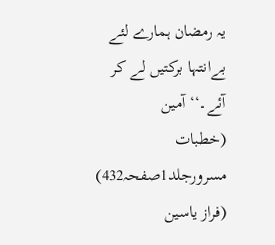یہ رمضان ہمارے لئے بےانتہا برکتیں لے کر آئے۔‘‘ آمین
(خطبات مسرورجلد1صفحہ432)
(فراز یاسین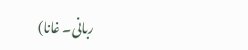ربانی۔ غانا)